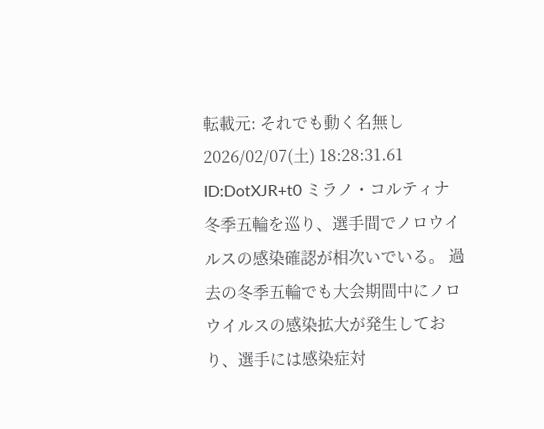転載元: それでも動く名無し 2026/02/07(土) 18:28:31.61 ID:DotXJR+t0 ミラノ・コルティナ冬季五輪を巡り、選手間でノロウイルスの感染確認が相次いでいる。 過去の冬季五輪でも大会期間中にノロウイルスの感染拡大が発生しており、選手には感染症対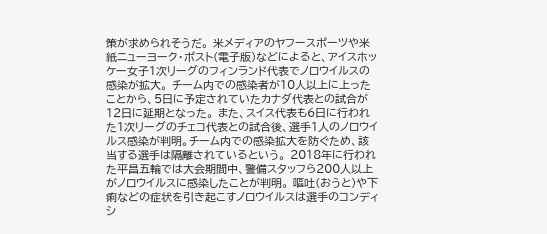策が求められそうだ。 米メディアのヤフースポーツや米紙ニューヨーク・ポスト(電子版)などによると、アイスホッケー女子1次リーグのフィンランド代表でノロウイルスの感染が拡大。 チーム内での感染者が10人以上に上ったことから、5日に予定されていたカナダ代表との試合が12日に延期となった。 また、スイス代表も6日に行われた1次リーグのチェコ代表との試合後、選手1人のノロウイルス感染が判明。チーム内での感染拡大を防ぐため、該当する選手は隔離されているという。 2018年に行われた平昌五輪では大会期間中、警備スタッフら200人以上がノロウイルスに感染したことが判明。 嘔吐(おうと)や下痢などの症状を引き起こすノロウイルスは選手のコンディシ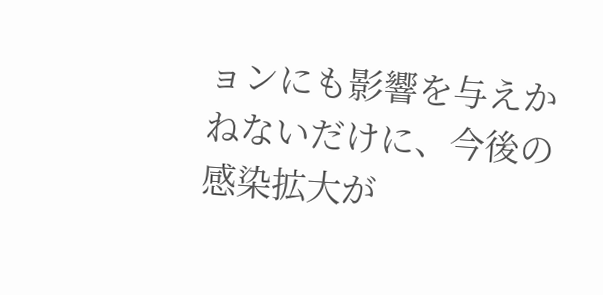ョンにも影響を与えかねないだけに、今後の感染拡大が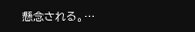懸念される。…